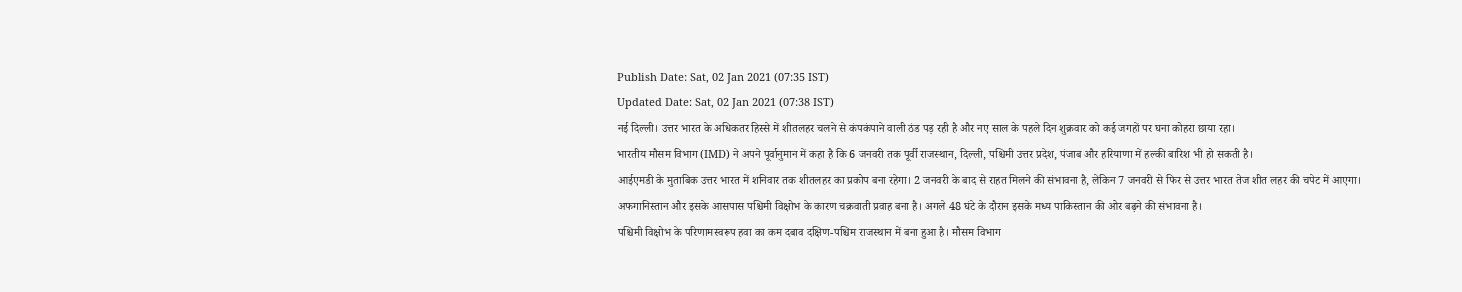Publish Date: Sat, 02 Jan 2021 (07:35 IST)
Updated Date: Sat, 02 Jan 2021 (07:38 IST)
नई दिल्ली। उत्तर भारत के अधिकतर हिस्से में शीतलहर चलने से कंपकंपाने वाली ठंड पड़ रही है और नए साल के पहले दिन शुक्रवार को कई जगहों पर घना कोहरा छाया रहा।
भारतीय मौसम विभाग (IMD) ने अपने पूर्वानुमान में कहा है कि 6 जनवरी तक पूर्वी राजस्थान, दिल्ली, पश्चिमी उत्तर प्रदेश, पंजाब और हरियाणा में हल्की बारिश भी हो सकती है।
आईएमडी के मुताबिक उत्तर भारत में शनिवार तक शीतलहर का प्रकोप बना रहेगा। 2 जनवरी के बाद से राहत मिलने की संभावना है, लेकिन 7 जनवरी से फिर से उत्तर भारत तेज शीत लहर की चपेट में आएगा।
अफगानिस्तान और इसके आसपास पश्चिमी विक्षोभ के कारण चक्रवाती प्रवाह बना है। अगले 48 घंटे के दौरान इसके मध्य पाकिस्तान की ओर बढ़ने की संभावना है।
पश्चिमी विक्षोभ के परिणामस्वरूप हवा का कम दबाव दक्षिण-पश्चिम राजस्थान में बना हुआ है। मौसम विभाग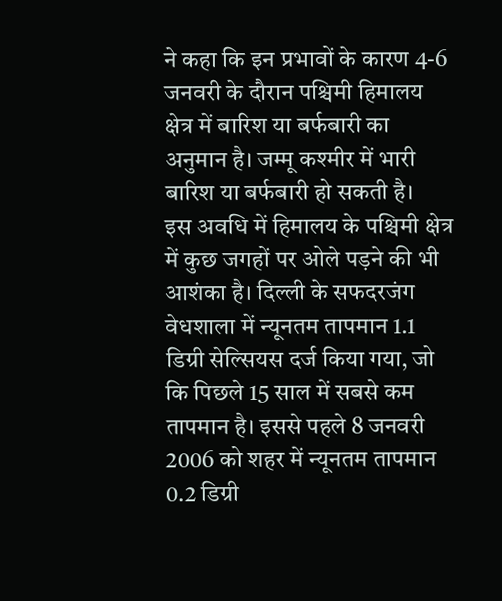ने कहा कि इन प्रभावों के कारण 4-6 जनवरी के दौरान पश्चिमी हिमालय क्षेत्र में बारिश या बर्फबारी का अनुमान है। जम्मू कश्मीर में भारी बारिश या बर्फबारी हो सकती है।
इस अवधि में हिमालय के पश्चिमी क्षेत्र में कुछ जगहों पर ओले पड़ने की भी आशंका है। दिल्ली के सफदरजंग वेधशाला में न्यूनतम तापमान 1.1 डिग्री सेल्सियस दर्ज किया गया, जो कि पिछले 15 साल में सबसे कम तापमान है। इससे पहले 8 जनवरी 2006 को शहर में न्यूनतम तापमान 0.2 डिग्री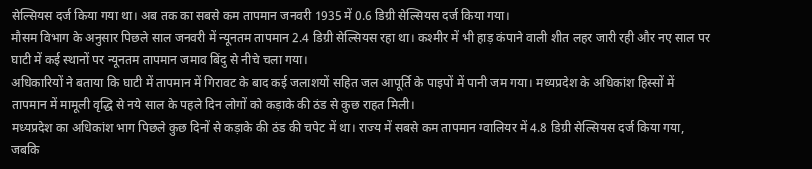सेल्सियस दर्ज किया गया था। अब तक का सबसे कम तापमान जनवरी 1935 में 0.6 डिग्री सेल्सियस दर्ज किया गया।
मौसम विभाग के अनुसार पिछले साल जनवरी में न्यूनतम तापमान 2.4 डिग्री सेल्सियस रहा था। कश्मीर में भी हाड़ कंपाने वाली शीत लहर जारी रही और नए साल पर घाटी में कई स्थानों पर न्यूनतम तापमान जमाव बिंदु से नीचे चला गया।
अधिकारियों ने बताया कि घाटी में तापमान में गिरावट के बाद कई जलाशयों सहित जल आपूर्ति के पाइपों में पानी जम गया। मध्यप्रदेश के अधिकांश हिस्सों में तापमान में मामूली वृद्धि से नये साल के पहले दिन लोगों को कड़ाके की ठंड से कुछ राहत मिली।
मध्यप्रदेश का अधिकांश भाग पिछले कुछ दिनों से कड़ाके की ठंड की चपेट में था। राज्य में सबसे कम तापमान ग्वालियर में 4.8 डिग्री सेल्सियस दर्ज किया गया, जबकि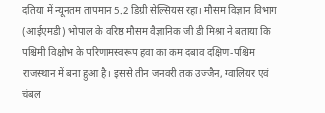दतिया में न्यूनतम तापमान 5.2 डिग्री सेल्सियस रहा। मौसम विज्ञान विभाग (आईएमडी) भोपाल के वरिष्ठ मौसम वैज्ञानिक जी डी मिश्रा ने बताया कि पश्चिमी विक्षोभ के परिणामस्वरूप हवा का कम दबाव दक्षिण-पश्चिम राजस्थान में बना हुआ है। इससे तीन जनवरी तक उज्जैन, ग्वालियर एवं चंबल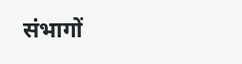संभागों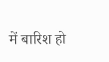में बारिश हो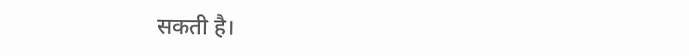सकती है।